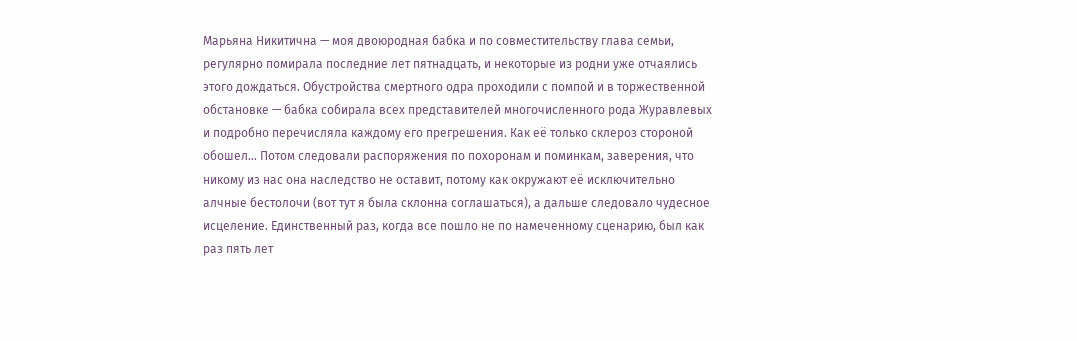Марьяна Никитична — моя двоюродная бабка и по совместительству глава семьи, регулярно помирала последние лет пятнадцать, и некоторые из родни уже отчаялись этого дождаться. Обустройства смертного одра проходили с помпой и в торжественной обстановке — бабка собирала всех представителей многочисленного рода Журавлевых и подробно перечисляла каждому его прегрешения. Как её только склероз стороной обошел… Потом следовали распоряжения по похоронам и поминкам, заверения, что никому из нас она наследство не оставит, потому как окружают её исключительно алчные бестолочи (вот тут я была склонна соглашаться), а дальше следовало чудесное исцеление. Единственный раз, когда все пошло не по намеченному сценарию, был как раз пять лет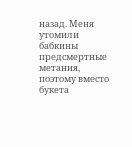назад. Меня утомили бабкины предсмертные метания, поэтому вместо букета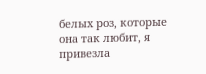белых роз, которые она так любит, я привезла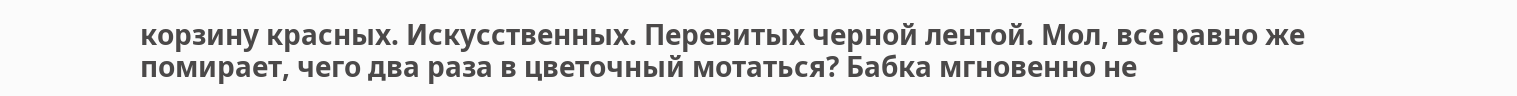корзину красных. Искусственных. Перевитых черной лентой. Мол, все равно же помирает, чего два раза в цветочный мотаться? Бабка мгновенно не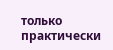только практически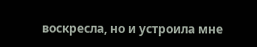воскресла, но и устроила мне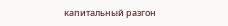капитальный разгон